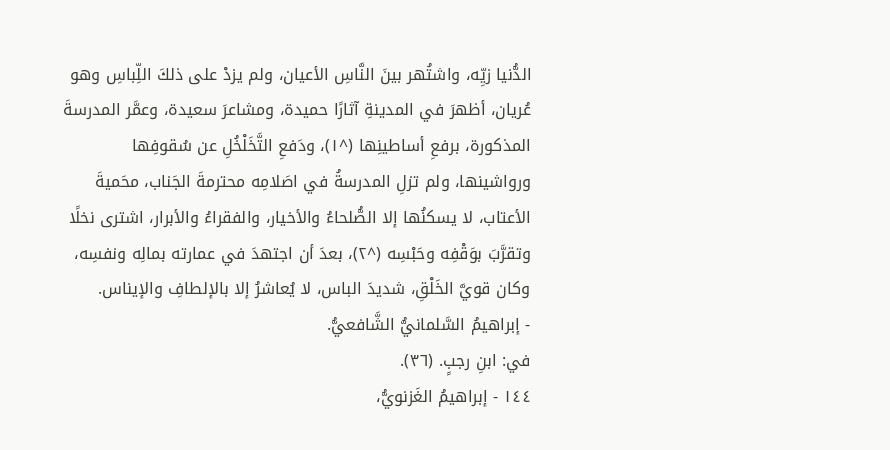الدُّنيا زيِّه، واشتُهر بينَ النَّاسِ الأعيان، ولم يزدْ على ذلكَ اللِّباسِ وهو عُريان، أظهرَ في المدينةِ آثارًا حميدة، ومشاعرَ سعيدة، وعمَّر المدرسةَ المذكورة، برفعِ أساطينِها (^١)، ودَفعِ التَّخَلْخُلِ عن سُقوفِها ورواشينها، ولم تزلِ المدرسةُ في اصَلامِه محترمةَ الجَناب، محَميةَ الأعتاب، لا يسكنُها إلا الصُّلحاءُ والأخيار، والفقراءُ والأبرار، اشترى نخلًا وتقرَّبَ بوَقْفِه وحَبْسِه (^٢)، بعدَ أن اجتهدَ في عمارته بمالِه ونفسِه، وكان قويَّ الخَلْقِ، شديدَ الباس، لا يُعاشرُ إلا بالإلطافِ والإيناس.
- إبراهيمُ السَّلمانيُّ الشَّافعيُّ.
في: ابنِ رجبٍ. (٣٦).
١٤٤ - إبراهيمُ الغَزنويُّ،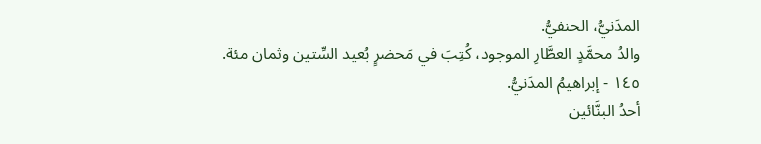المدَنيُّ، الحنفيُّ.
والدُ محمَّدٍ العطَّارِ الموجود، كُتِبَ في مَحضرٍ بُعيد السِّتين وثمان مئة.
١٤٥ - إبراهيمُ المدَنيُّ.
أحدُ البنَّائين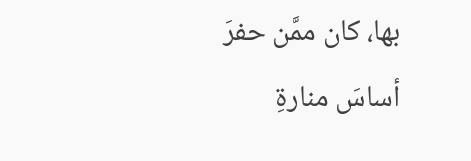بها، كان ممَّن حفرَ أساسَ منارةِ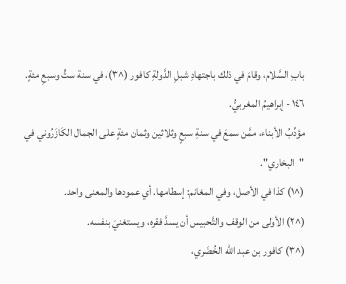بابِ السَّلام، وقامَ في ذلك باجتهادِ شبلِ الدَّولةِ كافور (^٣)، في سنة ستٍّ وسبعِ مئةٍ.
١٤٦ - إبراهيمُ المغربيُّ.
مؤدِّبُ الأبناء، ممَّن سمعَ في سنةِ سبعٍ وثلاثين وثمان مئةٍ على الجمال الكَازَرُوني في "البخاري".
(^١) كذا في الأصل، وفي المغانم: إسطامها. أي عمودها والمعنى واحد.
(^٢) الأولى من الوقف والتَّحبيس أن يسدَّ فقره، ويستغنيَ بنفسه.
(^٣) كافور بن عبد الله الخُضَري،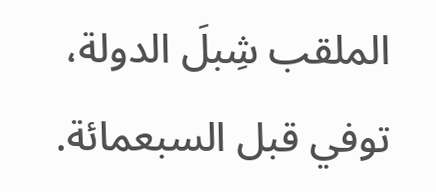الملقب شِبلَ الدولة، توفي قبل السبعمائة.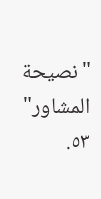"نصيحة المشاور" ٥٣.